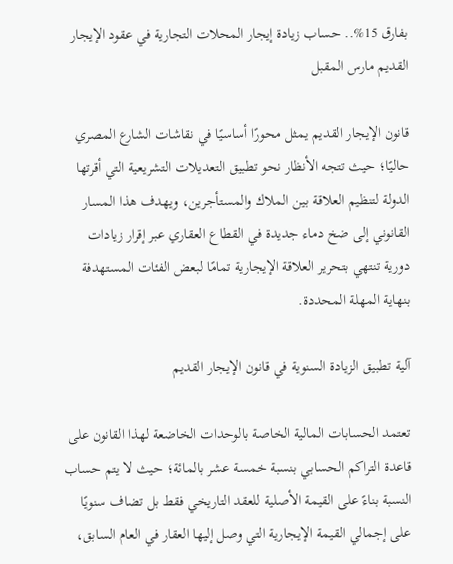بفارق 15%.. حساب زيادة إيجار المحلات التجارية في عقود الإيجار القديم مارس المقبل

قانون الإيجار القديم يمثل محورًا أساسيًا في نقاشات الشارع المصري حاليًا؛ حيث تتجه الأنظار نحو تطبيق التعديلات التشريعية التي أقرتها الدولة لتنظيم العلاقة بين الملاك والمستأجرين، ويهدف هذا المسار القانوني إلى ضخ دماء جديدة في القطاع العقاري عبر إقرار زيادات دورية تنتهي بتحرير العلاقة الإيجارية تمامًا لبعض الفئات المستهدفة بنهاية المهلة المحددة.

آلية تطبيق الزيادة السنوية في قانون الإيجار القديم

تعتمد الحسابات المالية الخاصة بالوحدات الخاضعة لهذا القانون على قاعدة التراكم الحسابي بنسبة خمسة عشر بالمائة؛ حيث لا يتم حساب النسبة بناءً على القيمة الأصلية للعقد التاريخي فقط بل تضاف سنويًا على إجمالي القيمة الإيجارية التي وصل إليها العقار في العام السابق،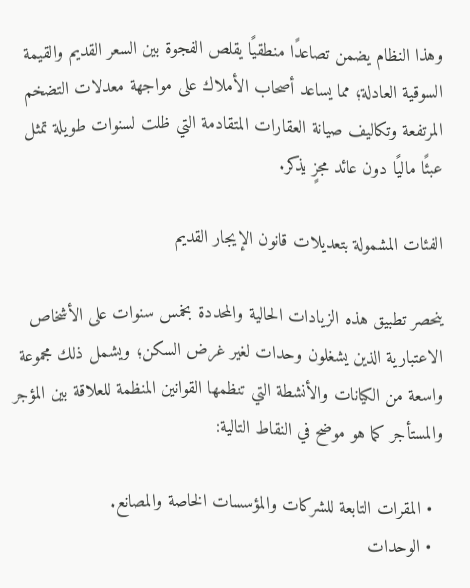وهذا النظام يضمن تصاعدًا منطقيًا يقلص الفجوة بين السعر القديم والقيمة السوقية العادلة؛ مما يساعد أصحاب الأملاك على مواجهة معدلات التضخم المرتفعة وتكاليف صيانة العقارات المتقادمة التي ظلت لسنوات طويلة تمثل عبئًا ماليًا دون عائد مجزٍ يذكر.

الفئات المشمولة بتعديلات قانون الإيجار القديم

ينحصر تطبيق هذه الزيادات الحالية والمحددة بخمس سنوات على الأشخاص الاعتبارية الذين يشغلون وحدات لغير غرض السكن؛ ويشمل ذلك مجموعة واسعة من الكيانات والأنشطة التي تنظمها القوانين المنظمة للعلاقة بين المؤجر والمستأجر كما هو موضح في النقاط التالية:

  • المقرات التابعة للشركات والمؤسسات الخاصة والمصانع.
  • الوحدات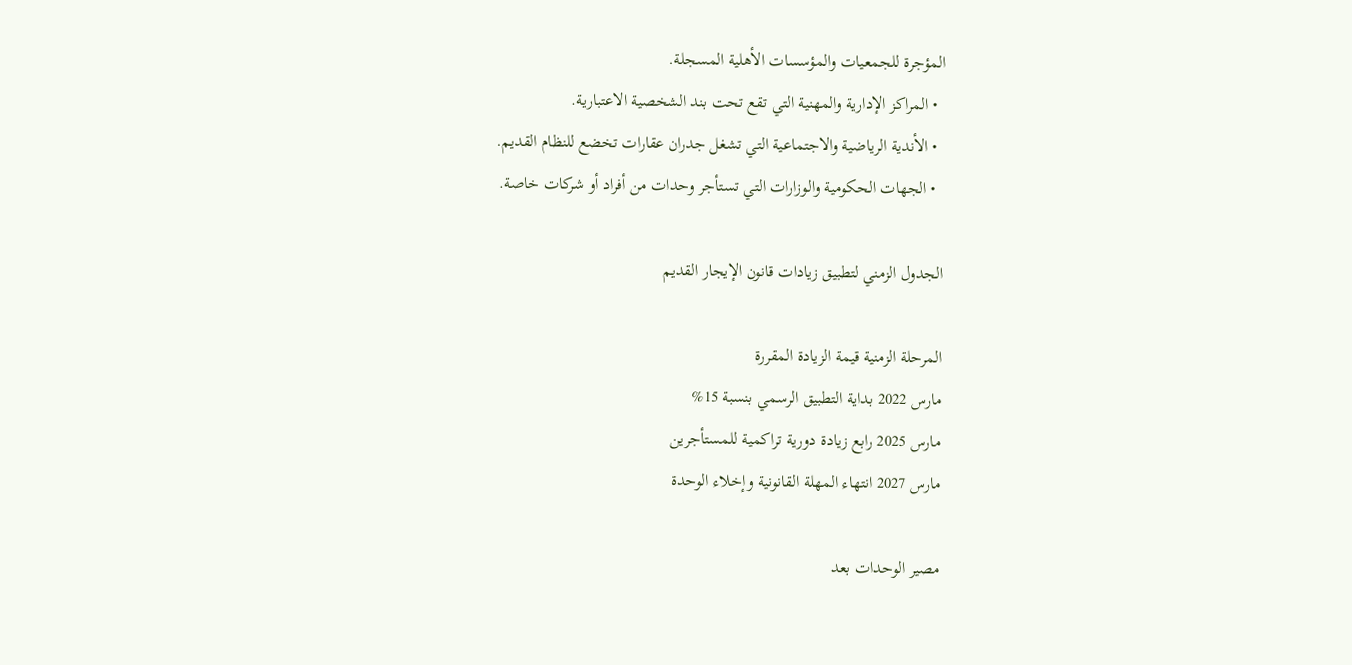المؤجرة للجمعيات والمؤسسات الأهلية المسجلة.
  • المراكز الإدارية والمهنية التي تقع تحت بند الشخصية الاعتبارية.
  • الأندية الرياضية والاجتماعية التي تشغل جدران عقارات تخضع للنظام القديم.
  • الجهات الحكومية والوزارات التي تستأجر وحدات من أفراد أو شركات خاصة.

الجدول الزمني لتطبيق زيادات قانون الإيجار القديم

المرحلة الزمنية قيمة الزيادة المقررة
مارس 2022 بداية التطبيق الرسمي بنسبة 15%
مارس 2025 رابع زيادة دورية تراكمية للمستأجرين
مارس 2027 انتهاء المهلة القانونية وإخلاء الوحدة

مصير الوحدات بعد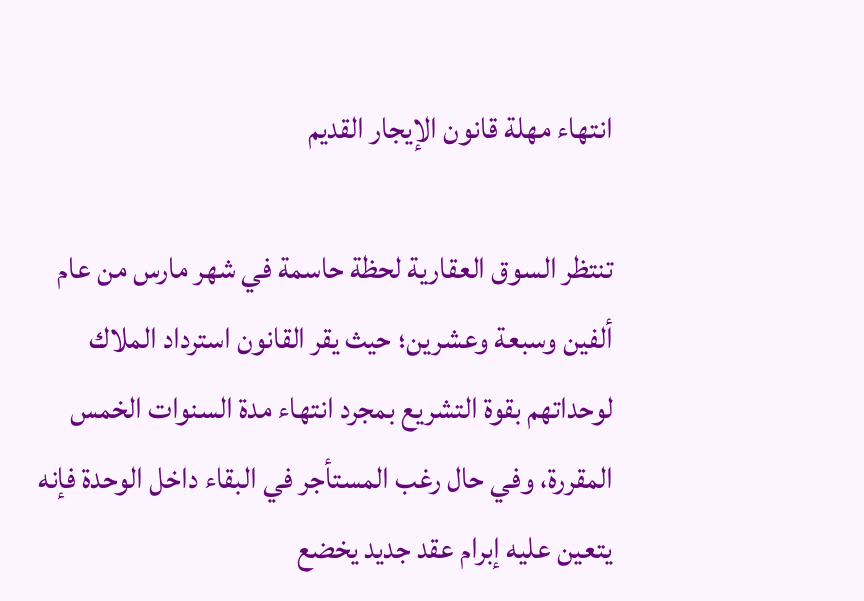انتهاء مهلة قانون الإيجار القديم

تنتظر السوق العقارية لحظة حاسمة في شهر مارس من عام ألفين وسبعة وعشرين؛ حيث يقر القانون استرداد الملاك لوحداتهم بقوة التشريع بمجرد انتهاء مدة السنوات الخمس المقررة، وفي حال رغب المستأجر في البقاء داخل الوحدة فإنه يتعين عليه إبرام عقد جديد يخضع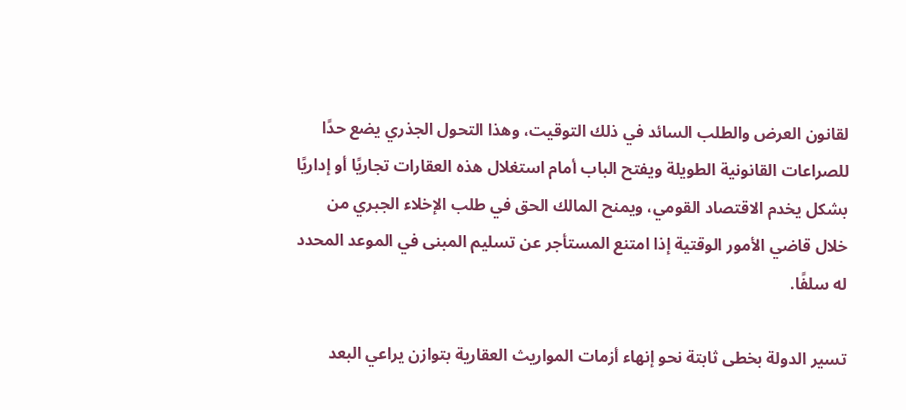لقانون العرض والطلب السائد في ذلك التوقيت، وهذا التحول الجذري يضع حدًا للصراعات القانونية الطويلة ويفتح الباب أمام استغلال هذه العقارات تجاريًا أو إداريًا بشكل يخدم الاقتصاد القومي، ويمنح المالك الحق في طلب الإخلاء الجبري من خلال قاضي الأمور الوقتية إذا امتنع المستأجر عن تسليم المبنى في الموعد المحدد له سلفًا.

تسير الدولة بخطى ثابتة نحو إنهاء أزمات المواريث العقارية بتوازن يراعي البعد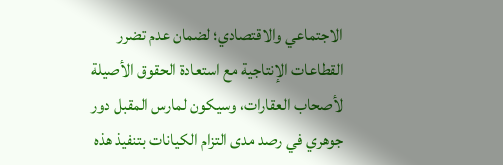الاجتماعي والاقتصادي؛ لضمان عدم تضرر القطاعات الإنتاجية مع استعادة الحقوق الأصيلة لأصحاب العقارات، وسيكون لمارس المقبل دور جوهري في رصد مدى التزام الكيانات بتنفيذ هذه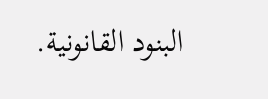البنود القانونية.